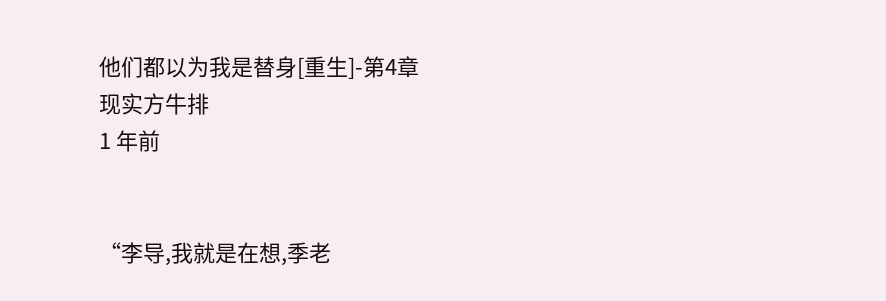他们都以为我是替身[重生]-第4章
现实方牛排
1 年前


“李导,我就是在想,季老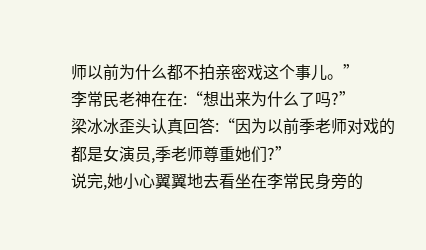师以前为什么都不拍亲密戏这个事儿。”
李常民老神在在:“想出来为什么了吗?”
梁冰冰歪头认真回答:“因为以前季老师对戏的都是女演员,季老师尊重她们?”
说完,她小心翼翼地去看坐在李常民身旁的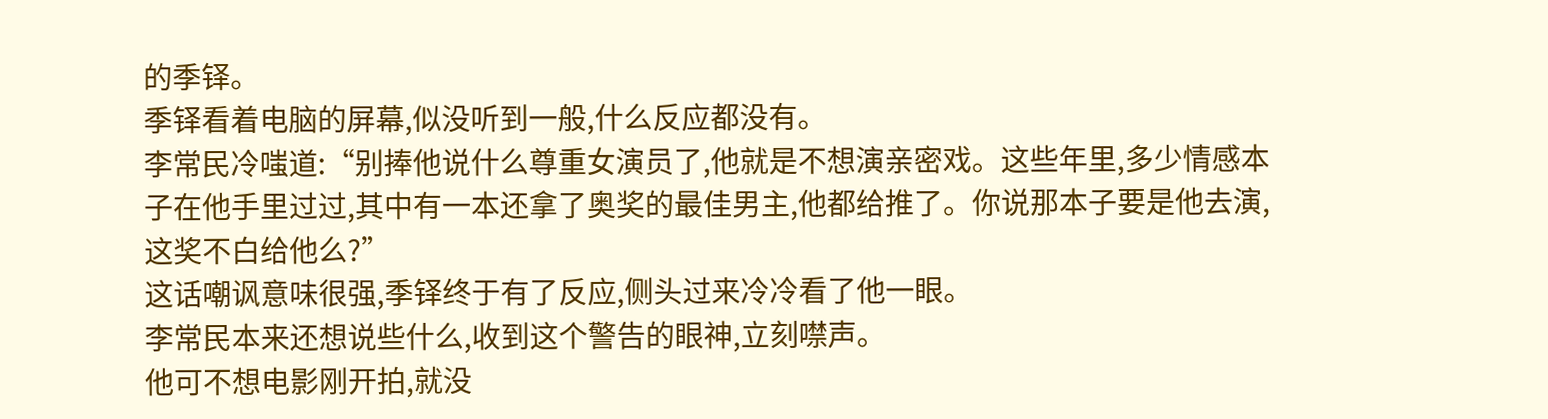的季铎。
季铎看着电脑的屏幕,似没听到一般,什么反应都没有。
李常民冷嗤道:“别捧他说什么尊重女演员了,他就是不想演亲密戏。这些年里,多少情感本子在他手里过过,其中有一本还拿了奥奖的最佳男主,他都给推了。你说那本子要是他去演,这奖不白给他么?”
这话嘲讽意味很强,季铎终于有了反应,侧头过来冷冷看了他一眼。
李常民本来还想说些什么,收到这个警告的眼神,立刻噤声。
他可不想电影刚开拍,就没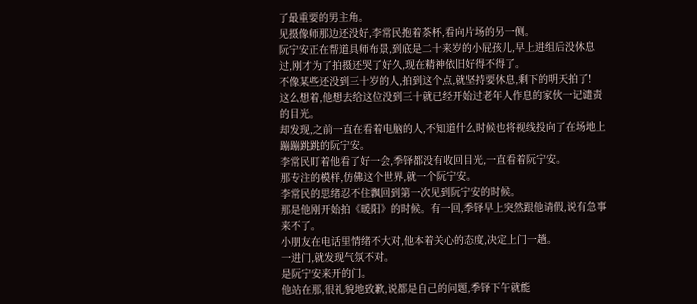了最重要的男主角。
见摄像师那边还没好,李常民抱着茶杯,看向片场的另一侧。
阮宁安正在帮道具师布景,到底是二十来岁的小屁孩儿,早上进组后没休息过,刚才为了拍摄还哭了好久,现在精神依旧好得不得了。
不像某些还没到三十岁的人,拍到这个点,就坚持要休息,剩下的明天拍了!
这么想着,他想去给这位没到三十就已经开始过老年人作息的家伙一记谴责的目光。
却发现,之前一直在看着电脑的人,不知道什么时候也将视线投向了在场地上蹦蹦跳跳的阮宁安。
李常民盯着他看了好一会,季铎都没有收回目光,一直看着阮宁安。
那专注的模样,仿佛这个世界,就一个阮宁安。
李常民的思绪忍不住飘回到第一次见到阮宁安的时候。
那是他刚开始拍《暖阳》的时候。有一回,季铎早上突然跟他请假,说有急事来不了。
小朋友在电话里情绪不大对,他本着关心的态度,决定上门一趟。
一进门,就发现气氛不对。
是阮宁安来开的门。
他站在那,很礼貌地致歉,说都是自己的问题,季铎下午就能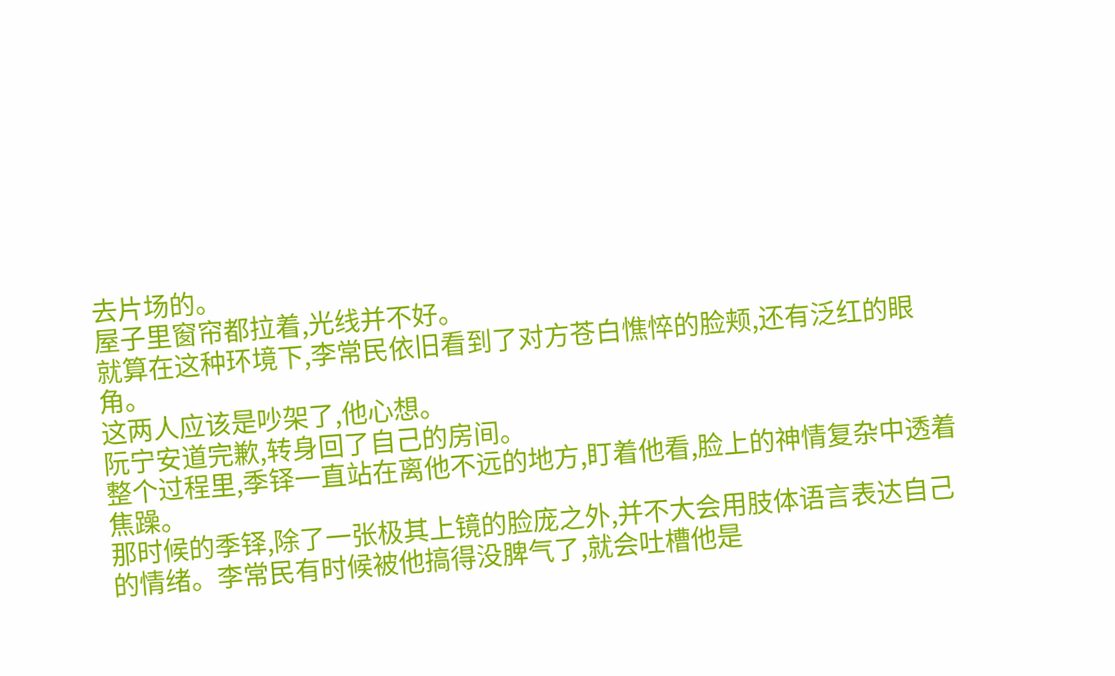去片场的。
屋子里窗帘都拉着,光线并不好。
就算在这种环境下,李常民依旧看到了对方苍白憔悴的脸颊,还有泛红的眼角。
这两人应该是吵架了,他心想。
阮宁安道完歉,转身回了自己的房间。
整个过程里,季铎一直站在离他不远的地方,盯着他看,脸上的神情复杂中透着焦躁。
那时候的季铎,除了一张极其上镜的脸庞之外,并不大会用肢体语言表达自己的情绪。李常民有时候被他搞得没脾气了,就会吐槽他是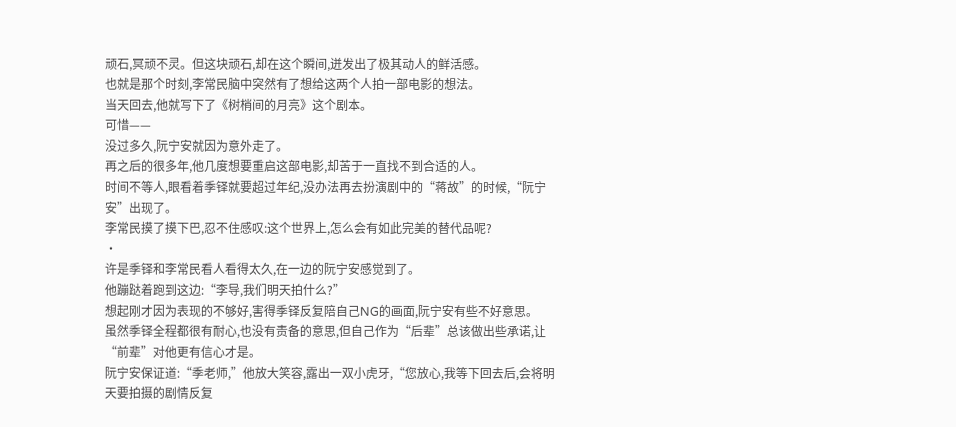顽石,冥顽不灵。但这块顽石,却在这个瞬间,迸发出了极其动人的鲜活感。
也就是那个时刻,李常民脑中突然有了想给这两个人拍一部电影的想法。
当天回去,他就写下了《树梢间的月亮》这个剧本。
可惜——
没过多久,阮宁安就因为意外走了。
再之后的很多年,他几度想要重启这部电影,却苦于一直找不到合适的人。
时间不等人,眼看着季铎就要超过年纪,没办法再去扮演剧中的“蒋故”的时候,“阮宁安”出现了。
李常民摸了摸下巴,忍不住感叹:这个世界上,怎么会有如此完美的替代品呢?
·
许是季铎和李常民看人看得太久,在一边的阮宁安感觉到了。
他蹦跶着跑到这边:“李导,我们明天拍什么?”
想起刚才因为表现的不够好,害得季铎反复陪自己NG的画面,阮宁安有些不好意思。
虽然季铎全程都很有耐心,也没有责备的意思,但自己作为“后辈”总该做出些承诺,让“前辈”对他更有信心才是。
阮宁安保证道:“季老师,”他放大笑容,露出一双小虎牙,“您放心,我等下回去后,会将明天要拍摄的剧情反复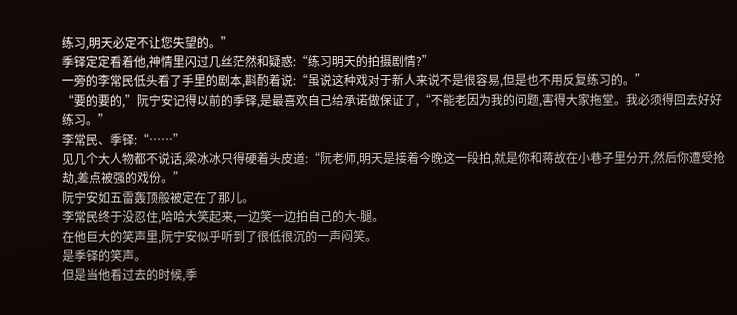练习,明天必定不让您失望的。”
季铎定定看着他,神情里闪过几丝茫然和疑惑:“练习明天的拍摄剧情?”
一旁的李常民低头看了手里的剧本,斟酌着说:“虽说这种戏对于新人来说不是很容易,但是也不用反复练习的。”
“要的要的,”阮宁安记得以前的季铎,是最喜欢自己给承诺做保证了,“不能老因为我的问题,害得大家拖堂。我必须得回去好好练习。”
李常民、季铎:“……”
见几个大人物都不说话,梁冰冰只得硬着头皮道:“阮老师,明天是接着今晚这一段拍,就是你和蒋故在小巷子里分开,然后你遭受抢劫,差点被强的戏份。”
阮宁安如五雷轰顶般被定在了那儿。
李常民终于没忍住,哈哈大笑起来,一边笑一边拍自己的大-腿。
在他巨大的笑声里,阮宁安似乎听到了很低很沉的一声闷笑。
是季铎的笑声。
但是当他看过去的时候,季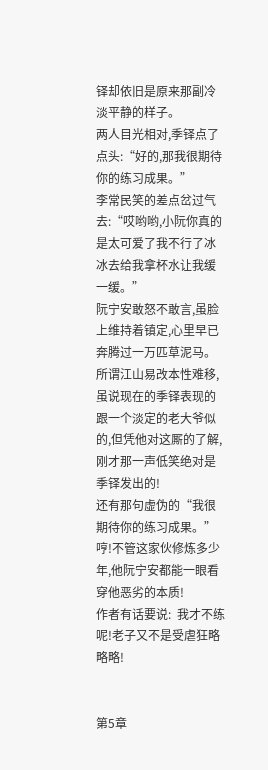铎却依旧是原来那副冷淡平静的样子。
两人目光相对,季铎点了点头:“好的,那我很期待你的练习成果。”
李常民笑的差点岔过气去:“哎哟哟,小阮你真的是太可爱了我不行了冰冰去给我拿杯水让我缓一缓。”
阮宁安敢怒不敢言,虽脸上维持着镇定,心里早已奔腾过一万匹草泥马。
所谓江山易改本性难移,虽说现在的季铎表现的跟一个淡定的老大爷似的,但凭他对这厮的了解,刚才那一声低笑绝对是季铎发出的!
还有那句虚伪的“我很期待你的练习成果。”
哼!不管这家伙修炼多少年,他阮宁安都能一眼看穿他恶劣的本质!
作者有话要说:  我才不练呢!老子又不是受虐狂略略略!


第5章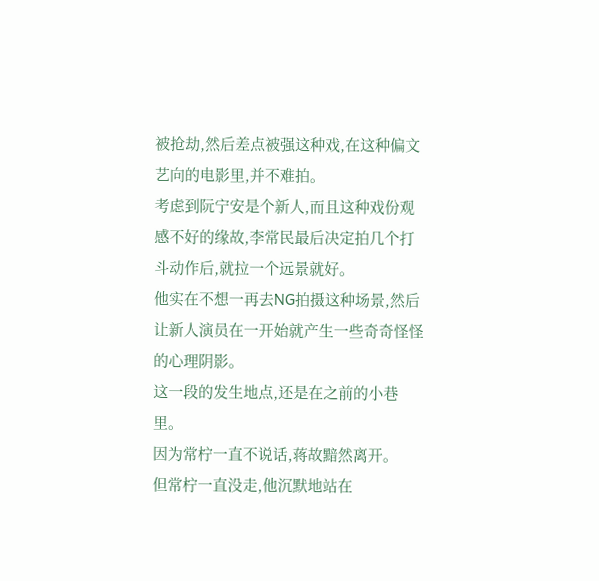被抢劫,然后差点被强这种戏,在这种偏文艺向的电影里,并不难拍。
考虑到阮宁安是个新人,而且这种戏份观感不好的缘故,李常民最后决定拍几个打斗动作后,就拉一个远景就好。
他实在不想一再去NG拍摄这种场景,然后让新人演员在一开始就产生一些奇奇怪怪的心理阴影。
这一段的发生地点,还是在之前的小巷里。
因为常柠一直不说话,蒋故黯然离开。
但常柠一直没走,他沉默地站在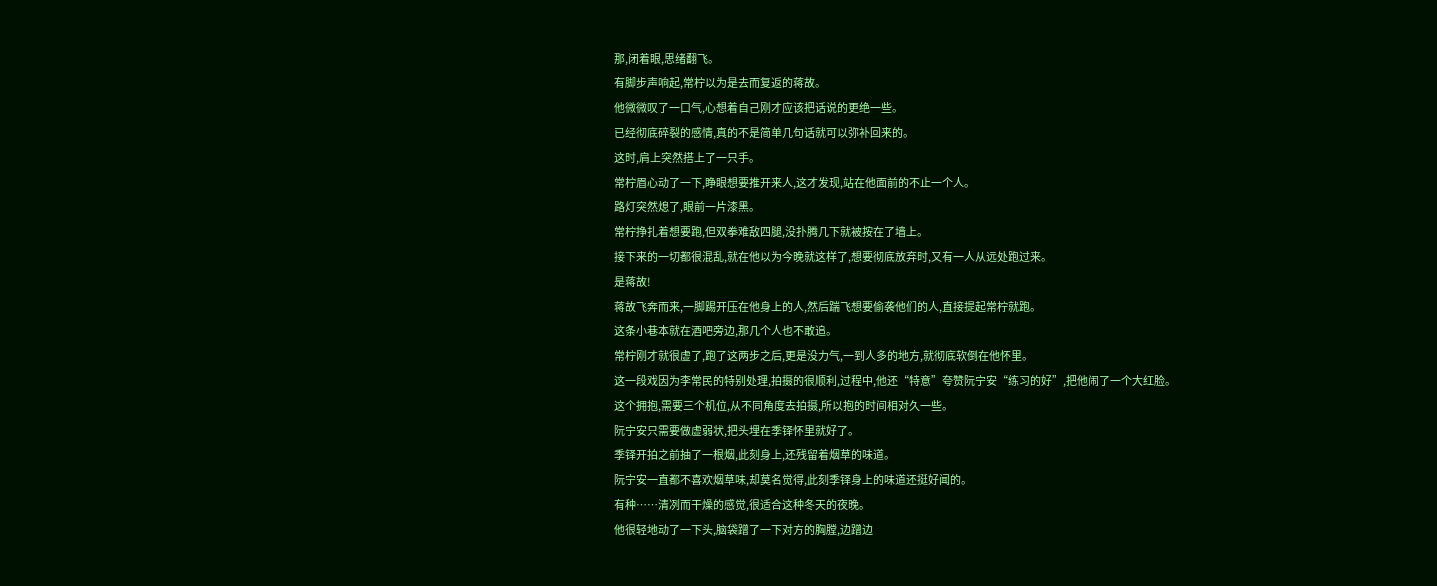那,闭着眼,思绪翻飞。
有脚步声响起,常柠以为是去而复返的蒋故。
他微微叹了一口气,心想着自己刚才应该把话说的更绝一些。
已经彻底碎裂的感情,真的不是简单几句话就可以弥补回来的。
这时,肩上突然搭上了一只手。
常柠眉心动了一下,睁眼想要推开来人,这才发现,站在他面前的不止一个人。
路灯突然熄了,眼前一片漆黑。
常柠挣扎着想要跑,但双拳难敌四腿,没扑腾几下就被按在了墙上。
接下来的一切都很混乱,就在他以为今晚就这样了,想要彻底放弃时,又有一人从远处跑过来。
是蒋故!
蒋故飞奔而来,一脚踢开压在他身上的人,然后踹飞想要偷袭他们的人,直接提起常柠就跑。
这条小巷本就在酒吧旁边,那几个人也不敢追。
常柠刚才就很虚了,跑了这两步之后,更是没力气,一到人多的地方,就彻底软倒在他怀里。
这一段戏因为李常民的特别处理,拍摄的很顺利,过程中,他还“特意”夸赞阮宁安“练习的好”,把他闹了一个大红脸。
这个拥抱,需要三个机位,从不同角度去拍摄,所以抱的时间相对久一些。
阮宁安只需要做虚弱状,把头埋在季铎怀里就好了。
季铎开拍之前抽了一根烟,此刻身上,还残留着烟草的味道。
阮宁安一直都不喜欢烟草味,却莫名觉得,此刻季铎身上的味道还挺好闻的。
有种……清冽而干燥的感觉,很适合这种冬天的夜晚。
他很轻地动了一下头,脑袋蹭了一下对方的胸膛,边蹭边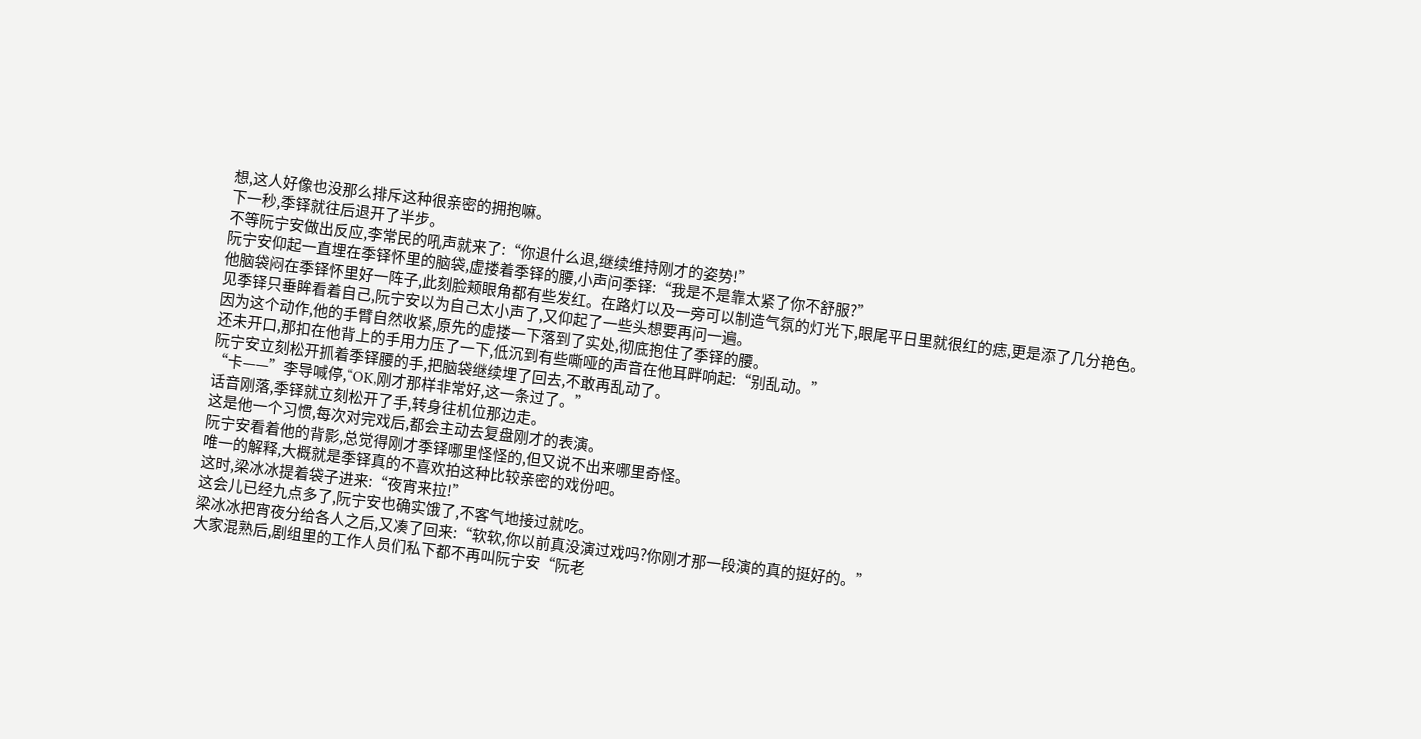想,这人好像也没那么排斥这种很亲密的拥抱嘛。
下一秒,季铎就往后退开了半步。
不等阮宁安做出反应,李常民的吼声就来了:“你退什么退,继续维持刚才的姿势!”
阮宁安仰起一直埋在季铎怀里的脑袋,虚搂着季铎的腰,小声问季铎:“我是不是靠太紧了你不舒服?”
他脑袋闷在季铎怀里好一阵子,此刻脸颊眼角都有些发红。在路灯以及一旁可以制造气氛的灯光下,眼尾平日里就很红的痣,更是添了几分艳色。
见季铎只垂眸看着自己,阮宁安以为自己太小声了,又仰起了一些头想要再问一遍。
因为这个动作,他的手臂自然收紧,原先的虚搂一下落到了实处,彻底抱住了季铎的腰。
还未开口,那扣在他背上的手用力压了一下,低沉到有些嘶哑的声音在他耳畔响起:“别乱动。”
阮宁安立刻松开抓着季铎腰的手,把脑袋继续埋了回去,不敢再乱动了。
“卡——”李导喊停,“OK,刚才那样非常好,这一条过了。”
话音刚落,季铎就立刻松开了手,转身往机位那边走。
这是他一个习惯,每次对完戏后,都会主动去复盘刚才的表演。
阮宁安看着他的背影,总觉得刚才季铎哪里怪怪的,但又说不出来哪里奇怪。
唯一的解释,大概就是季铎真的不喜欢拍这种比较亲密的戏份吧。
这时,梁冰冰提着袋子进来:“夜宵来拉!”
这会儿已经九点多了,阮宁安也确实饿了,不客气地接过就吃。
梁冰冰把宵夜分给各人之后,又凑了回来:“软软,你以前真没演过戏吗?你刚才那一段演的真的挺好的。”
大家混熟后,剧组里的工作人员们私下都不再叫阮宁安“阮老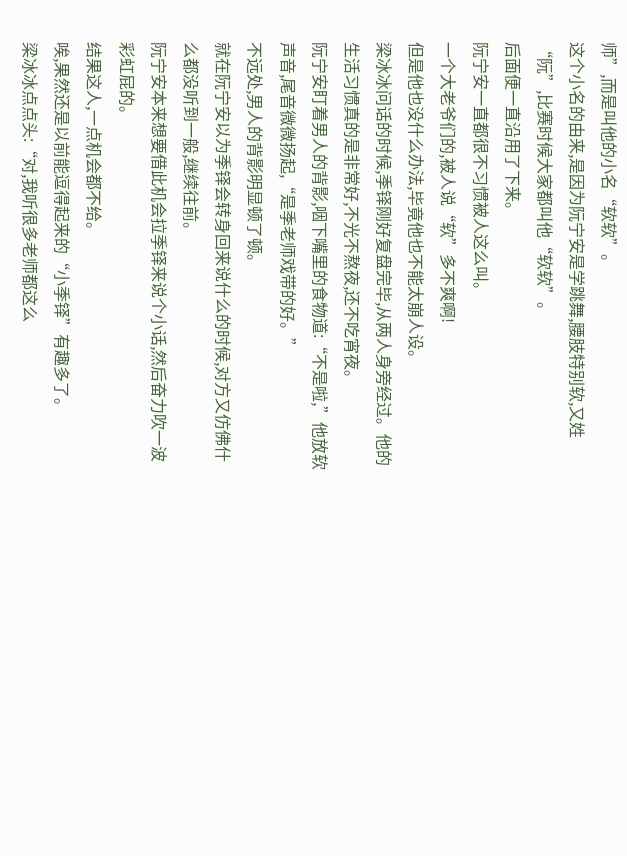师”,而是叫他的小名“软软”。
这个小名的由来,是因为阮宁安是学跳舞,腰肢特别软,又姓“阮”,比赛时候大家都叫他“软软”。
后面便一直沿用了下来。
阮宁安一直都很不习惯被人这么叫。
一个大老爷们的,被人说“软”多不爽啊!
但是他也没什么办法,毕竟他也不能太崩人设。
梁冰冰问话的时候,季铎刚好复盘完毕,从两人身旁经过。他的生活习惯真的是非常好,不光不熬夜,还不吃宵夜。
阮宁安盯着男人的背影,咽下嘴里的食物道:“不是啦,”他放软声音,尾音微微扬起,“是季老师戏带的好。”
不远处,男人的背影明显顿了顿。
就在阮宁安以为季铎会转身回来说什么的时候,对方又仿佛什么都没听到一般,继续往前。
阮宁安本来想要借此机会拉季铎来说个小话,然后奋力吹一波彩虹屁的。
结果这人,一点机会都不给。
唉,果然还是以前能逗得起来的“小季铎”有趣多了。
梁冰冰点点头:“对,我听很多老师都这么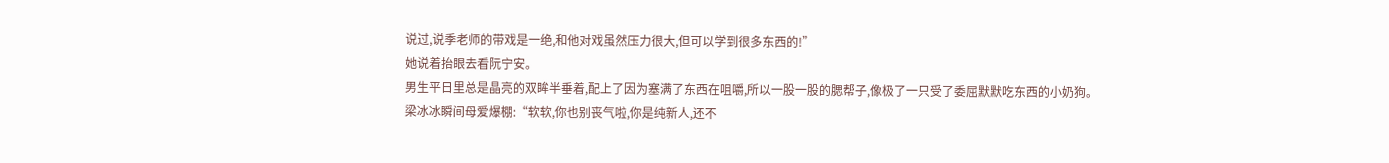说过,说季老师的带戏是一绝,和他对戏虽然压力很大,但可以学到很多东西的!”
她说着抬眼去看阮宁安。
男生平日里总是晶亮的双眸半垂着,配上了因为塞满了东西在咀嚼,所以一股一股的腮帮子,像极了一只受了委屈默默吃东西的小奶狗。
梁冰冰瞬间母爱爆棚:“软软,你也别丧气啦,你是纯新人,还不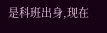是科班出身,现在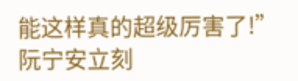能这样真的超级厉害了!”
阮宁安立刻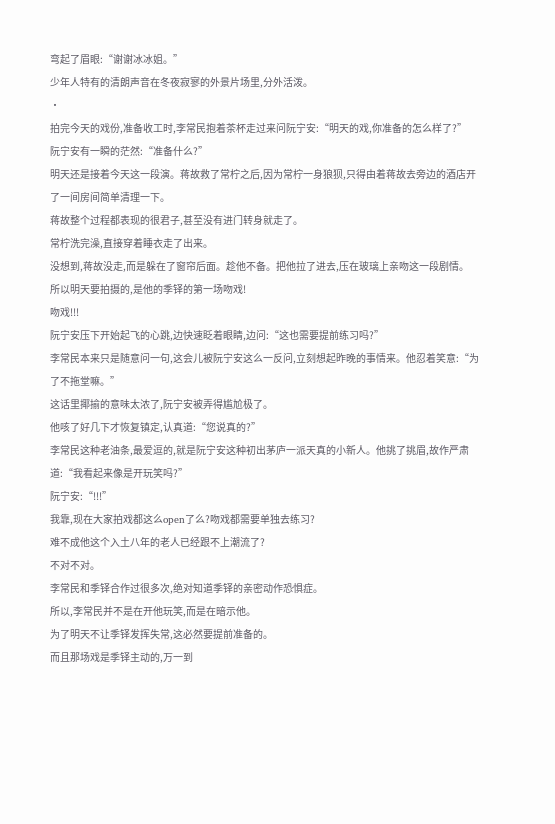弯起了眉眼:“谢谢冰冰姐。”
少年人特有的清朗声音在冬夜寂寥的外景片场里,分外活泼。
·
拍完今天的戏份,准备收工时,李常民抱着茶杯走过来问阮宁安:“明天的戏,你准备的怎么样了?”
阮宁安有一瞬的茫然:“准备什么?”
明天还是接着今天这一段演。蒋故救了常柠之后,因为常柠一身狼狈,只得由着蒋故去旁边的酒店开了一间房间简单清理一下。
蒋故整个过程都表现的很君子,甚至没有进门转身就走了。
常柠洗完澡,直接穿着睡衣走了出来。
没想到,蒋故没走,而是躲在了窗帘后面。趁他不备。把他拉了进去,压在玻璃上亲吻这一段剧情。
所以明天要拍摄的,是他的季铎的第一场吻戏!
吻戏!!!
阮宁安压下开始起飞的心跳,边快速眨着眼睛,边问:“这也需要提前练习吗?”
李常民本来只是随意问一句,这会儿被阮宁安这么一反问,立刻想起昨晚的事情来。他忍着笑意:“为了不拖堂嘛。”
这话里揶揄的意味太浓了,阮宁安被弄得尴尬极了。
他咳了好几下才恢复镇定,认真道:“您说真的?”
李常民这种老油条,最爱逗的,就是阮宁安这种初出茅庐一派天真的小新人。他挑了挑眉,故作严肃道:“我看起来像是开玩笑吗?”
阮宁安:“!!!”
我靠,现在大家拍戏都这么open了么?吻戏都需要单独去练习?
难不成他这个入土八年的老人已经跟不上潮流了?
不对不对。
李常民和季铎合作过很多次,绝对知道季铎的亲密动作恐惧症。
所以,李常民并不是在开他玩笑,而是在暗示他。
为了明天不让季铎发挥失常,这必然要提前准备的。
而且那场戏是季铎主动的,万一到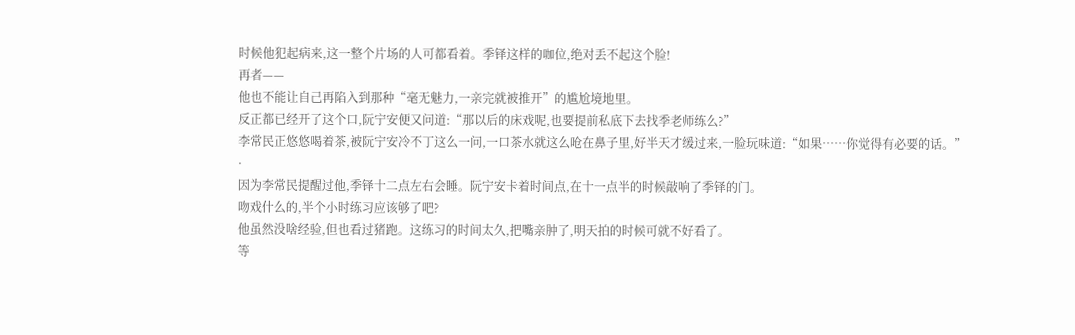时候他犯起病来,这一整个片场的人可都看着。季铎这样的咖位,绝对丢不起这个脸!
再者——
他也不能让自己再陷入到那种“毫无魅力,一亲完就被推开”的尴尬境地里。
反正都已经开了这个口,阮宁安便又问道:“那以后的床戏呢,也要提前私底下去找季老师练么?”
李常民正悠悠喝着茶,被阮宁安冷不丁这么一问,一口茶水就这么呛在鼻子里,好半天才缓过来,一脸玩味道:“如果……你觉得有必要的话。”
·
因为李常民提醒过他,季铎十二点左右会睡。阮宁安卡着时间点,在十一点半的时候敲响了季铎的门。
吻戏什么的,半个小时练习应该够了吧?
他虽然没啥经验,但也看过猪跑。这练习的时间太久,把嘴亲肿了,明天拍的时候可就不好看了。
等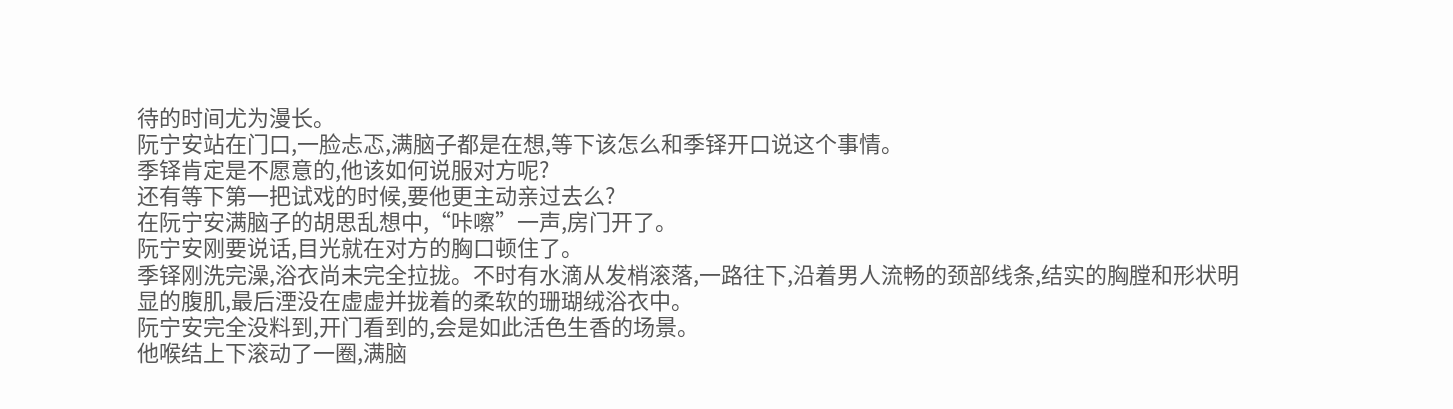待的时间尤为漫长。
阮宁安站在门口,一脸忐忑,满脑子都是在想,等下该怎么和季铎开口说这个事情。
季铎肯定是不愿意的,他该如何说服对方呢?
还有等下第一把试戏的时候,要他更主动亲过去么?
在阮宁安满脑子的胡思乱想中,“咔嚓”一声,房门开了。
阮宁安刚要说话,目光就在对方的胸口顿住了。
季铎刚洗完澡,浴衣尚未完全拉拢。不时有水滴从发梢滚落,一路往下,沿着男人流畅的颈部线条,结实的胸膛和形状明显的腹肌,最后湮没在虚虚并拢着的柔软的珊瑚绒浴衣中。
阮宁安完全没料到,开门看到的,会是如此活色生香的场景。
他喉结上下滚动了一圈,满脑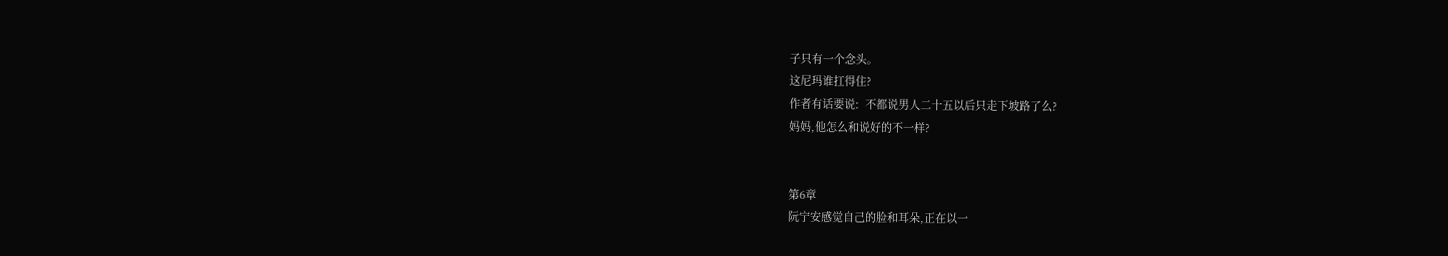子只有一个念头。
这尼玛谁扛得住?
作者有话要说:  不都说男人二十五以后只走下坡路了么?
妈妈,他怎么和说好的不一样?


第6章
阮宁安感觉自己的脸和耳朵,正在以一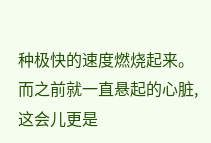种极快的速度燃烧起来。
而之前就一直悬起的心脏,这会儿更是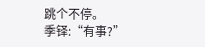跳个不停。
季铎:“有事?”